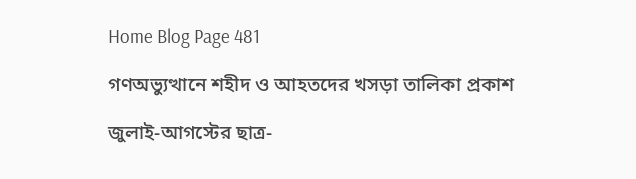Home Blog Page 481

গণঅভ্যুত্থানে শহীদ ও আহতদের খসড়া তালিকা প্রকাশ

জুলাই-আগস্টের ছাত্র-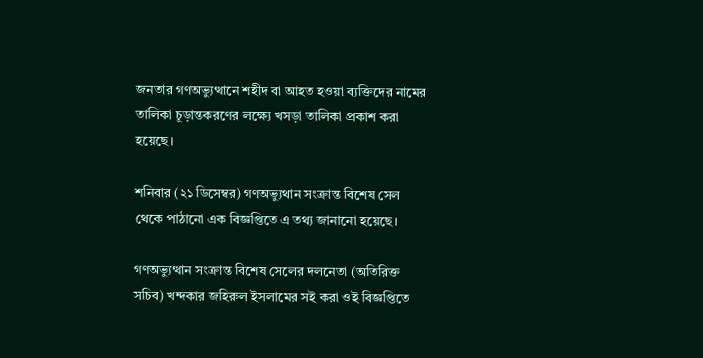জনতার গণঅভ্যুত্থানে শহীদ বা আহত হওয়া ব্যক্তিদের নামের তালিকা চূড়ান্তকরণের লক্ষ্যে খসড়া তালিকা প্রকাশ করা হয়েছে।

শনিবার (২১ ডিসেম্বর) গণঅভ্যুথান সংক্রান্ত বিশেষ সেল থেকে পাঠানো এক বিজ্ঞপ্তিতে এ তথ্য জানানো হয়েছে।

গণঅভ্যুত্থান সংক্রান্ত বিশেষ সেলের দলনেতা (অতিরিক্ত সচিব) খন্দকার জহিরুল ইসলামের সই করা ওই বিজ্ঞপ্তিতে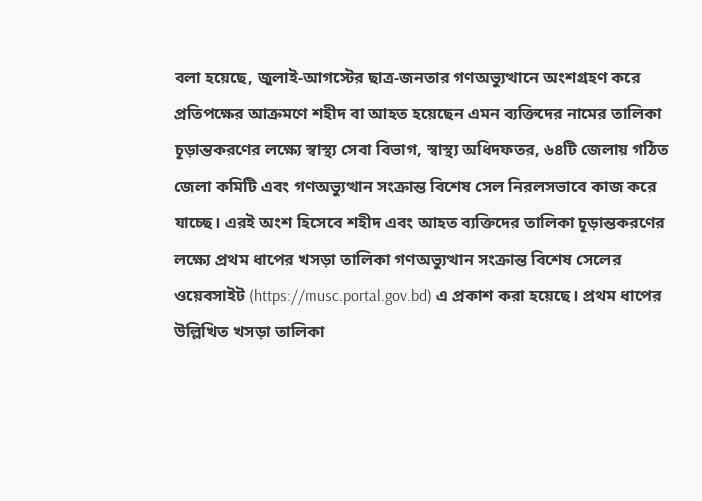বলা হয়েছে, জুলাই-আগস্টের ছাত্র-জনতার গণঅভ্যুত্থানে অংশগ্রহণ করে প্রতিপক্ষের আক্রমণে শহীদ বা আহত হয়েছেন এমন ব্যক্তিদের নামের তালিকা চূড়ান্তকরণের লক্ষ্যে স্বাস্থ্য সেবা বিভাগ, স্বাস্থ্য অধিদফতর, ৬৪টি জেলায় গঠিত জেলা কমিটি এবং গণঅভ্যুত্থান সংক্রান্ত বিশেষ সেল নিরলসভাবে কাজ করে যাচ্ছে। এরই অংশ হিসেবে শহীদ এবং আহত ব্যক্তিদের তালিকা চূড়ান্তকরণের লক্ষ্যে প্রথম ধাপের খসড়া তালিকা গণঅভ্যুত্থান সংক্রান্ত বিশেষ সেলের ওয়েবসাইট (https://musc.portal.gov.bd) এ প্রকাশ করা হয়েছে। প্রথম ধাপের উল্লিখিত খসড়া তালিকা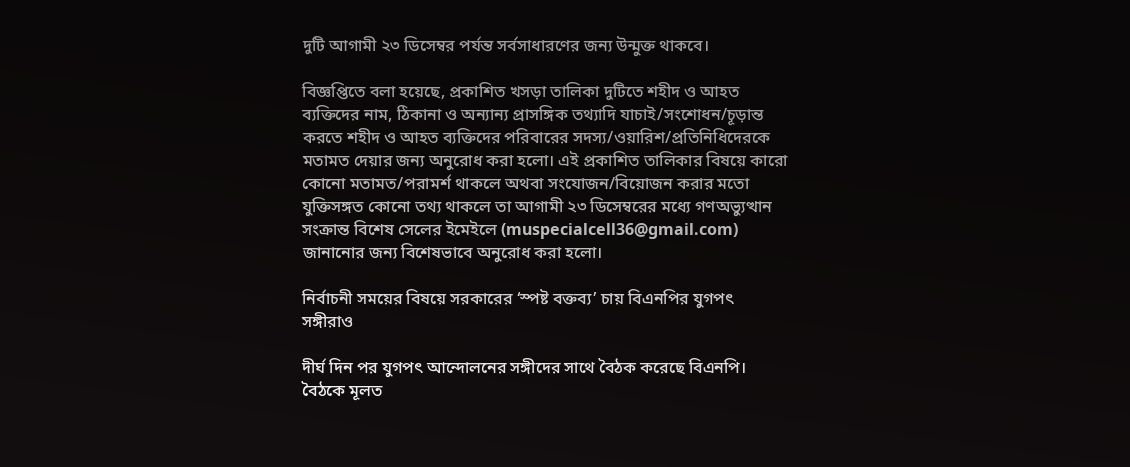দুটি আগামী ২৩ ডিসেম্বর পর্যন্ত সর্বসাধারণের জন্য উন্মুক্ত থাকবে।

বিজ্ঞপ্তিতে বলা হয়েছে, প্রকাশিত খসড়া তালিকা দুটিতে শহীদ ও আহত ব্যক্তিদের নাম, ঠিকানা ও অন্যান্য প্রাসঙ্গিক তথ্যাদি যাচাই/সংশোধন/চূড়ান্ত করতে শহীদ ও আহত ব্যক্তিদের পরিবারের সদস্য/ওয়ারিশ/প্রতিনিধিদেরকে মতামত দেয়ার জন্য অনুরোধ করা হলো। এই প্রকাশিত তালিকার বিষয়ে কারো কোনো মতামত/পরামর্শ থাকলে অথবা সংযোজন/বিয়োজন করার মতো যুক্তিসঙ্গত কোনো তথ্য থাকলে তা আগামী ২৩ ডিসেম্বরের মধ্যে গণঅভ্যুত্থান সংক্রান্ত বিশেষ সেলের ইমেইলে (muspecialcell36@gmail.com) জানানোর জন্য বিশেষভাবে অনুরোধ করা হলো।

নির্বাচনী সময়ের বিষয়ে সরকারের ‘স্পষ্ট বক্তব্য’ চায় বিএনপির যুগপৎ সঙ্গীরাও

দীর্ঘ দিন পর যুগপৎ আন্দোলনের সঙ্গীদের সাথে বৈঠক করেছে বিএনপি। বৈঠকে মূলত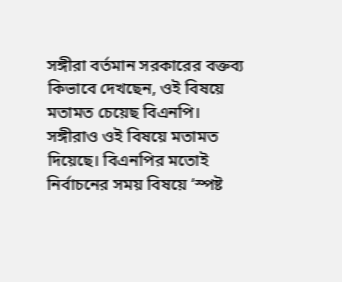সঙ্গীরা বর্তমান সরকারের বক্তব্য কিভাবে দেখছেন, ওই বিষয়ে মতামত চেয়েছ বিএনপি। সঙ্গীরাও ওই বিষয়ে মতামত দিয়েছে। বিএনপির মতোই নির্বাচনের সময় বিষয়ে ‘স্পষ্ট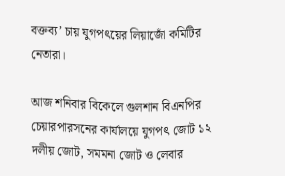বক্তব্য’ চায় যুগপৎয়ের লিয়াজোঁ কমিটির নেতারা।

আজ শনিবার বিকেলে গুলশান বিএনপির চেয়ারপারসনের কার্যালয়ে যুগপৎ জোট ১২ দলীয় জোট, সমমনা জোট ও লেবার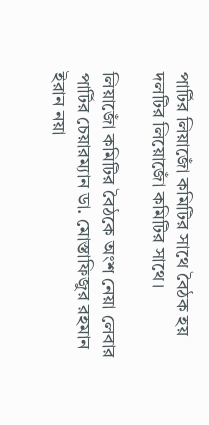পার্টির লিয়াজোঁ কমিটির সাথে বৈঠক হয় দলটির লিয়োজোঁ কমিটির সাথে।

লিয়াজোঁ কমিটির বৈঠকে অংশ নেয়া লেবার পার্টির চেয়ারম্যান ডা. মোস্তাফিজুর রহমান ইরান নয়া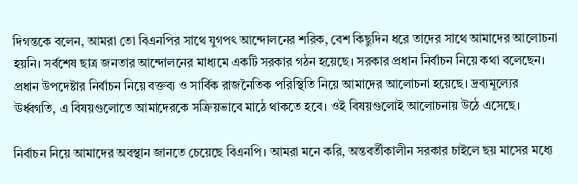দিগন্তকে বলেন, আমরা তো বিএনপির সাথে যুগপৎ আন্দোলনের শরিক, বেশ কিছুদিন ধরে তাদের সাথে আমাদের আলোচনা হয়নি। সর্বশেষ ছাত্র জনতার আন্দোলনের মাধ্যমে একটি সরকার গঠন হয়েছে। সরকার প্রধান নির্বাচন নিয়ে কথা বলেছেন। প্রধান উপদেষ্টার নির্বাচন নিয়ে বক্তব্য ও সার্বিক রাজনৈতিক পরিস্থিতি নিয়ে আমাদের আলোচনা হয়েছে। দ্রব্যমূল্যের ঊর্ধ্বগতি, এ বিষয়গুলোতে আমাদেরকে সক্রিয়ভাবে মাঠে থাকতে হবে। ওই বিষয়গুলোই আলোচনায় উঠে এসেছে।

নির্বাচন নিয়ে আমাদের অবস্থান জানতে চেয়েছে বিএনপি। আমরা মনে করি, অন্তবর্তীকালীন সরকার চাইলে ছয় মাসের মধ্যে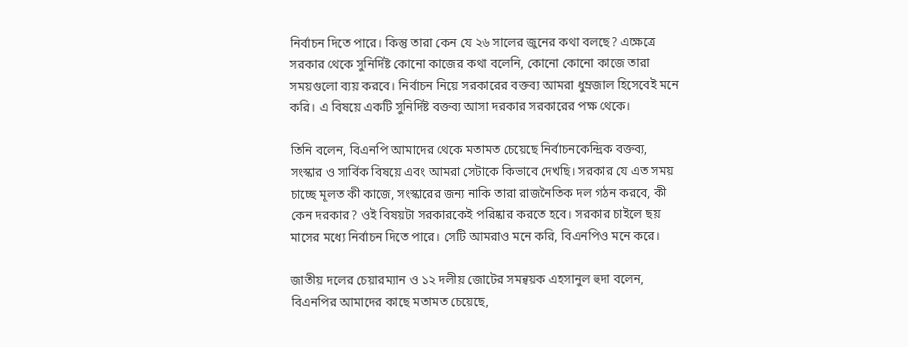নির্বাচন দিতে পারে। কিন্তু তারা কেন যে ২৬ সালের জুনের কথা বলছে? এক্ষেত্রে সরকার থেকে সুনির্দিষ্ট কোনো কাজের কথা বলেনি, কোনো কোনো কাজে তারা সময়গুলো ব্যয় করবে। নির্বাচন নিয়ে সরকারের বক্তব্য আমরা ধুম্রজাল হিসেবেই মনে করি। এ বিষয়ে একটি সুনির্দিষ্ট বক্তব্য আসা দরকার সরকারের পক্ষ থেকে।

তিনি বলেন, বিএনপি আমাদের থেকে মতামত চেয়েছে নির্বাচনকেন্দ্রিক বক্তব্য, সংস্কার ও সার্বিক বিষয়ে এবং আমরা সেটাকে কিভাবে দেখছি। সরকার যে এত সময় চাচ্ছে মূলত কী কাজে, সংস্কারের জন্য নাকি তারা রাজনৈতিক দল গঠন করবে, কী কেন দরকার? ওই বিষয়টা সরকারকেই পরিষ্কার করতে হবে। সরকার চাইলে ছয় মাসের মধ্যে নির্বাচন দিতে পারে। সেটি আমরাও মনে করি, বিএনপিও মনে করে।

জাতীয় দলের চেয়ারম্যান ও ১২ দলীয় জোটের সমন্বয়ক এহসানুল হুদা বলেন, বিএনপির আমাদের কাছে মতামত চেয়েছে,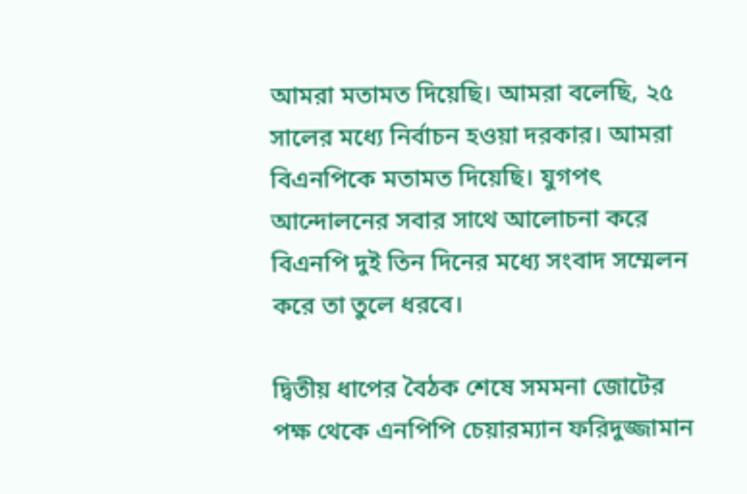আমরা মতামত দিয়েছি। আমরা বলেছি, ২৫ সালের মধ্যে নির্বাচন হওয়া দরকার। আমরা বিএনপিকে মতামত দিয়েছি। যুগপৎ আন্দোলনের সবার সাথে আলোচনা করে বিএনপি দুই তিন দিনের মধ্যে সংবাদ সম্মেলন করে তা তুলে ধরবে।

দ্বিতীয় ধাপের বৈঠক শেষে সমমনা জোটের পক্ষ থেকে এনপিপি চেয়ারম্যান ফরিদুজ্জামান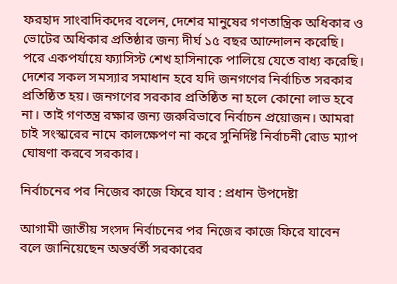ফরহাদ সাংবাদিকদের বলেন, দেশের মানুষের গণতান্ত্রিক অধিকার ও ভোটের অধিকার প্রতিষ্ঠার জন্য দীর্ঘ ১৫ বছর আন্দোলন করেছি। পরে একপর্যায়ে ফ্যাসিস্ট শেখ হাসিনাকে পালিয়ে যেতে বাধ্য করেছি। দেশের সকল সমস্যার সমাধান হবে যদি জনগণের নির্বাচিত সরকার প্রতিষ্ঠিত হয়। জনগণের সরকার প্রতিষ্ঠিত না হলে কোনো লাভ হবে না। তাই গণতন্ত্র রক্ষার জন্য জরুরিভাবে নির্বাচন প্রয়োজন। আমরা চাই সংস্কারের নামে কালক্ষেপণ না করে সুনির্দিষ্ট নির্বাচনী রোড ম্যাপ ঘোষণা করবে সরকার।

নির্বাচনের পর নিজের কাজে ফিরে যাব : প্রধান উপদেষ্টা

আগামী জাতীয় সংসদ নির্বাচনের পর নিজের কাজে ফিরে যাবেন বলে জানিয়েছেন অন্তর্বর্তী সরকারের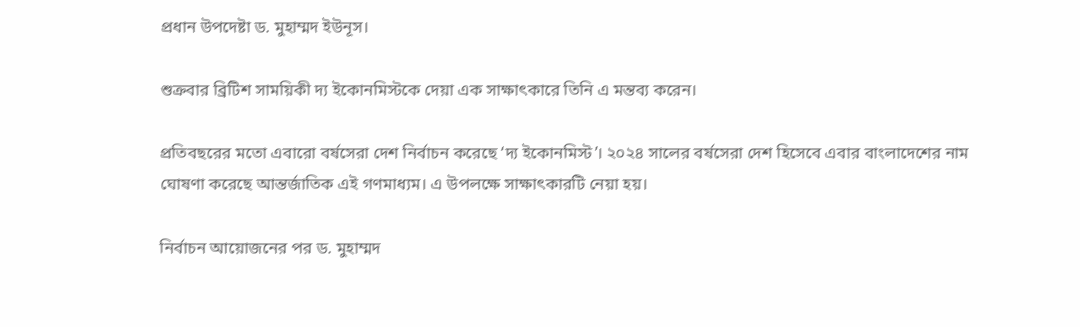প্রধান উপদেষ্টা ড. মুহাম্মদ ইউনূস।

শুক্রবার ব্রিটিশ সাময়িকী দ্য ইকোনমিস্টকে দেয়া এক সাক্ষাৎকারে তিনি এ মন্তব্য করেন।

প্রতিবছরের মতো এবারো বর্ষসেরা দেশ নির্বাচন করেছে ‘দ্য ইকোনমিস্ট’। ২০২৪ সালের বর্ষসেরা দেশ হিসেবে এবার বাংলাদেশের নাম ঘোষণা করেছে আন্তর্জাতিক এই গণমাধ্যম। এ উপলক্ষে সাক্ষাৎকারটি নেয়া হয়।

নির্বাচন আয়োজনের পর ড. মুহাম্মদ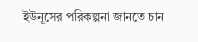ইউনূসের পরিকল্পনা জানতে চান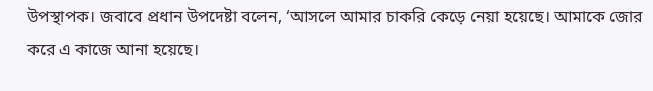উপস্থাপক। জবাবে প্রধান উপদেষ্টা বলেন, ‘আসলে আমার চাকরি কেড়ে নেয়া হয়েছে। আমাকে জোর করে এ কাজে আনা হয়েছে।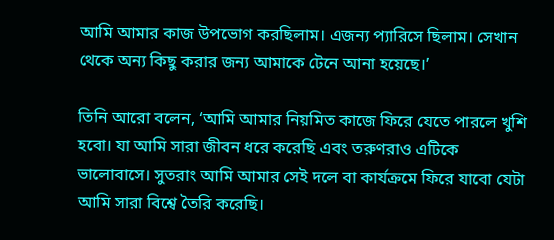আমি আমার কাজ উপভোগ করছিলাম। এজন্য প্যারিসে ছিলাম। সেখান থেকে অন্য কিছু করার জন্য আমাকে টেনে আনা হয়েছে।’

তিনি আরো বলেন, ‘আমি আমার নিয়মিত কাজে ফিরে যেতে পারলে খুশি হবো। যা আমি সারা জীবন ধরে করেছি এবং তরুণরাও এটিকে ভালোবাসে। সুতরাং আমি আমার সেই দলে বা কার্যক্রমে ফিরে যাবো যেটা আমি সারা বিশ্বে তৈরি করেছি।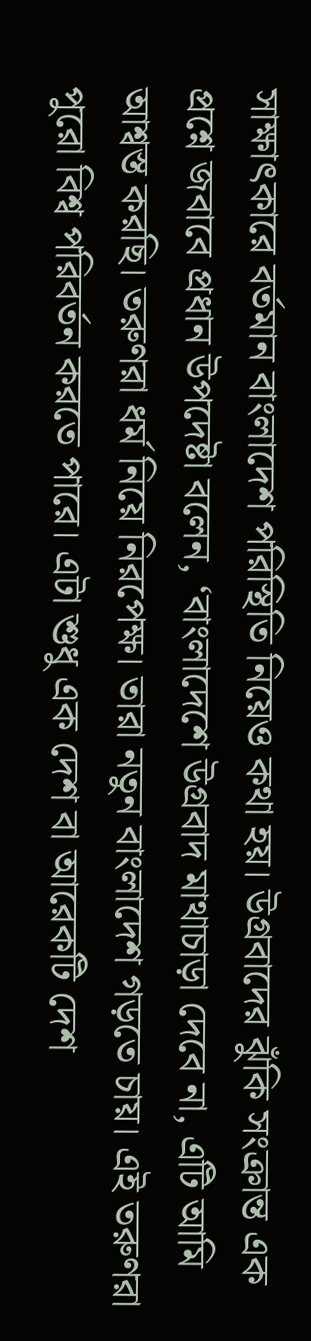সাক্ষাৎকারে বর্তমান বাংলাদেশ পরিস্থিতি নিয়েও কথা হয়। উগ্রবাদের ঝুঁকি সংক্রান্ত এক প্রশ্নে জবাবে প্রধান উপদেষ্টা বলেন, ‘বাংলাদেশে উগ্রবাদ মাথাচাড়া দেবে না, এটি আমি আশ্বস্ত করছি। তরুণরা ধর্ম নিয়ে নিরপেক্ষ। তারা নতুন বাংলাদেশ গড়তে চায়। এই তরুণরা পুরো বিশ্ব পরিবর্তন করতে পারে। এটা শুধু এক দেশ বা আরেকটি দেশ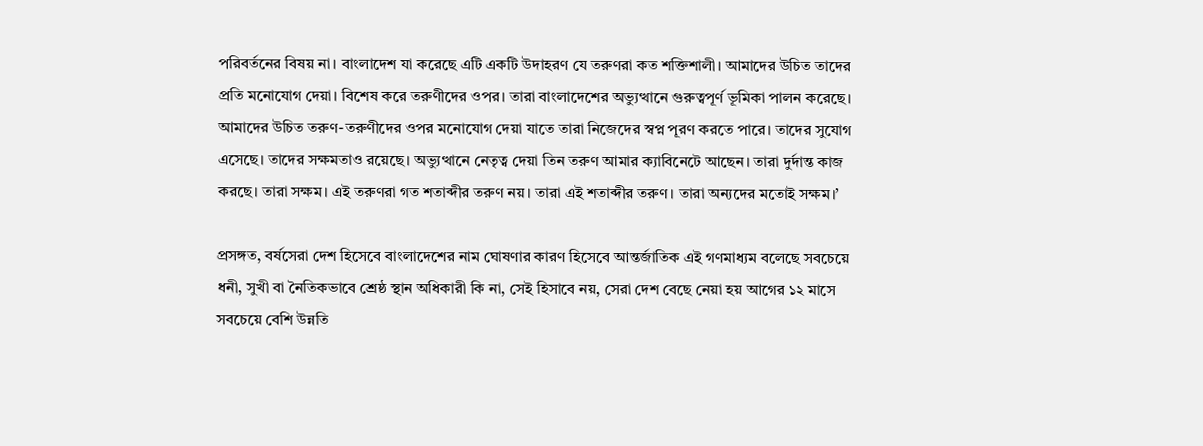পরিবর্তনের বিষয় না। বাংলাদেশ যা করেছে এটি একটি উদাহরণ যে তরুণরা কত শক্তিশালী। আমাদের উচিত তাদের প্রতি মনোযোগ দেয়া। বিশেষ করে তরুণীদের ওপর। তারা বাংলাদেশের অভ্যুত্থানে গুরুত্বপূর্ণ ভূমিকা পালন করেছে। আমাদের উচিত তরুণ-তরুণীদের ওপর মনোযোগ দেয়া যাতে তারা নিজেদের স্বপ্ন পূরণ করতে পারে। তাদের সুযোগ এসেছে। তাদের সক্ষমতাও রয়েছে। অভ্যুত্থানে নেতৃত্ব দেয়া তিন তরুণ আমার ক্যাবিনেটে আছেন। তারা দুর্দান্ত কাজ করছে। তারা সক্ষম। এই তরুণরা গত শতাব্দীর তরুণ নয়। তারা এই শতাব্দীর তরুণ। তারা অন্যদের মতোই সক্ষম।’

প্রসঙ্গত, বর্ষসেরা দেশ হিসেবে বাংলাদেশের নাম ঘোষণার কারণ হিসেবে আন্তর্জাতিক এই গণমাধ্যম বলেছে সবচেয়ে ধনী, সুখী বা নৈতিকভাবে শ্রেষ্ঠ স্থান অধিকারী কি না, সেই হিসাবে নয়, সেরা দেশ বেছে নেয়া হয় আগের ১২ মাসে সবচেয়ে বেশি উন্নতি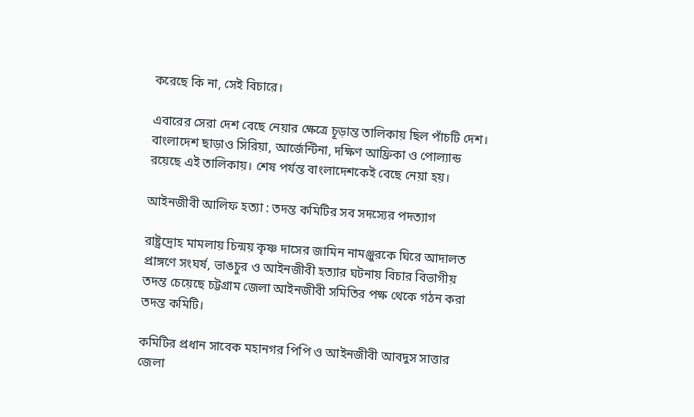করেছে কি না, সেই বিচারে।

এবারের সেরা দেশ বেছে নেয়ার ক্ষেত্রে চূড়ান্ত তালিকায় ছিল পাঁচটি দেশ। বাংলাদেশ ছাড়াও সিরিয়া, আর্জেন্টিনা, দক্ষিণ আফ্রিকা ও পোল্যান্ড রয়েছে এই তালিকায়। শেষ পর্যন্ত বাংলাদেশকেই বেছে নেয়া হয়।

আইনজীবী আলিফ হত্যা : তদন্ত কমিটির সব সদস্যের পদত্যাগ

রাষ্ট্রদ্রোহ মামলায় চিন্ময় কৃষ্ণ দাসের জামিন নামঞ্জুরকে ঘিরে আদালত প্রাঙ্গণে সংঘর্ষ, ভাঙচুর ও আইনজীবী হত্যার ঘটনায় বিচার বিভাগীয় তদন্ত চেয়েছে চট্টগ্রাম জেলা আইনজীবী সমিতির পক্ষ থেকে গঠন করা তদন্ত কমিটি।

কমিটির প্রধান সাবেক মহানগর পিপি ও আইনজীবী আবদুস সাত্তার জেলা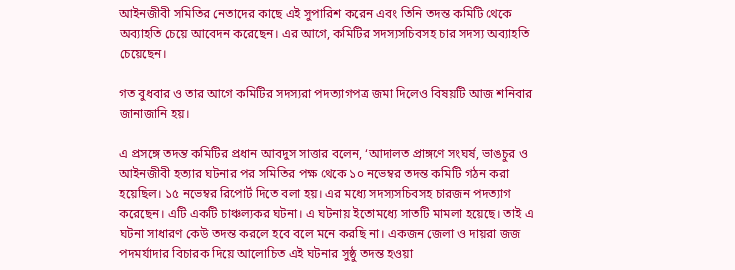আইনজীবী সমিতির নেতাদের কাছে এই সুপারিশ করেন এবং তিনি তদন্ত কমিটি থেকে অব্যাহতি চেয়ে আবেদন করেছেন। এর আগে, কমিটির সদস্যসচিবসহ চার সদস্য অব্যাহতি চেয়েছেন।

গত বুধবার ও তার আগে কমিটির সদস্যরা পদত্যাগপত্র জমা দিলেও বিষয়টি আজ শনিবার জানাজানি হয়।

এ প্রসঙ্গে তদন্ত কমিটির প্রধান আবদুস সাত্তার বলেন, ‘আদালত প্রাঙ্গণে সংঘর্ষ, ভাঙচুর ও আইনজীবী হত্যার ঘটনার পর সমিতির পক্ষ থেকে ১০ নভেম্বর তদন্ত কমিটি গঠন করা হয়েছিল। ১৫ নভেম্বর রিপোর্ট দিতে বলা হয়। এর মধ্যে সদস্যসচিবসহ চারজন পদত্যাগ করেছেন। এটি একটি চাঞ্চল্যকর ঘটনা। এ ঘটনায় ইতোমধ্যে সাতটি মামলা হয়েছে। তাই এ ঘটনা সাধারণ কেউ তদন্ত করলে হবে বলে মনে করছি না। একজন জেলা ও দায়রা জজ পদমর্যাদার বিচারক দিয়ে আলোচিত এই ঘটনার সুষ্ঠু তদন্ত হওয়া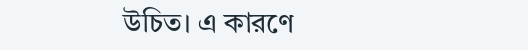উচিত। এ কারণে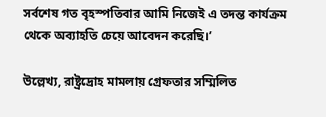সর্বশেষ গত বৃহস্পতিবার আমি নিজেই এ তদন্ত কার্যক্রম থেকে অব্যাহতি চেয়ে আবেদন করেছি।’

উল্লেখ্য, রাষ্ট্রদ্রোহ মামলায় গ্রেফতার সম্মিলিত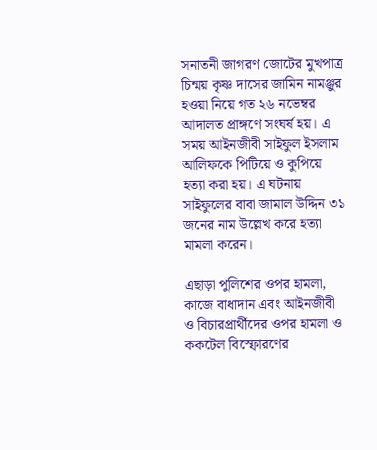সনাতনী জাগরণ জোটের মুখপাত্র চিন্ময় কৃষ্ণ দাসের জামিন নামঞ্জুর হওয়া নিয়ে গত ২৬ নভেম্বর আদালত প্রাঙ্গণে সংঘর্ষ হয়। এ সময় আইনজীবী সাইফুল ইসলাম আলিফকে পিটিয়ে ও কুপিয়ে হত্যা করা হয়। এ ঘটনায় সাইফুলের বাবা জামাল উদ্দিন ৩১ জনের নাম উল্লেখ করে হত্যা মামলা করেন।

এছাড়া পুলিশের ওপর হামলা, কাজে বাধাদান এবং আইনজীবী ও বিচারপ্রার্থীদের ওপর হামলা ও ককটেল বিস্ফোরণের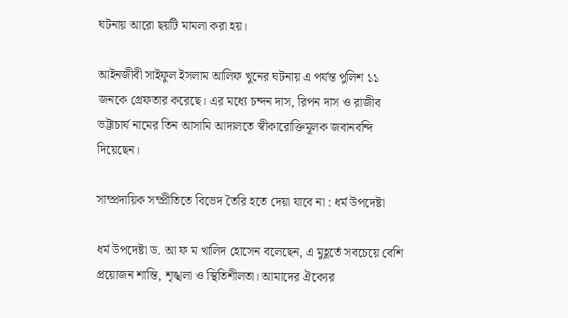ঘটনায় আরো ছয়টি মামলা করা হয়।

আইনজীবী সাইফুল ইসলাম আলিফ খুনের ঘটনায় এ পর্যন্ত পুলিশ ১১ জনকে গ্রেফতার করেছে। এর মধ্যে চন্দন দাস, রিপন দাস ও রাজীব ভট্টাচার্য নামের তিন আসামি আদালতে স্বীকারোক্তিমূলক জবানবন্দি দিয়েছেন।

সাম্প্রদায়িক সম্প্রীতিতে বিভেদ তৈরি হতে দেয়া যাবে না : ধর্ম উপদেষ্টা

ধর্ম উপদেষ্টা ড. আ ফ ম খালিদ হোসেন বলেছেন, এ মুহূর্তে সবচেয়ে বেশি প্রয়োজন শান্তি, শৃঙ্খলা ও স্থিতিশীলতা। আমাদের ঐক্যের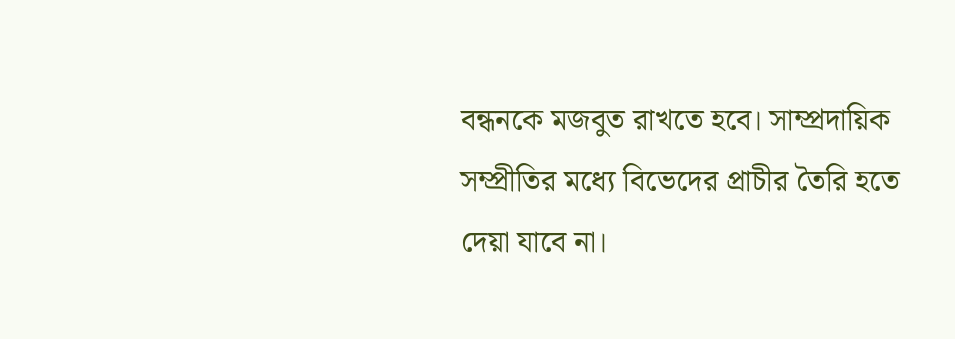বন্ধনকে মজবুত রাখতে হবে। সাম্প্রদায়িক সম্প্রীতির মধ্যে বিভেদের প্রাচীর তৈরি হতে দেয়া যাবে না।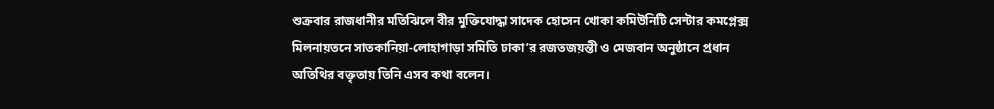শুক্রবার রাজধানীর মতিঝিলে বীর মুক্তিযোদ্ধা সাদেক হোসেন খোকা কমিউনিটি সেন্টার কমপ্লেক্স মিলনায়তনে সাতকানিয়া-লোহাগাড়া সমিতি ঢাকা’র রজতজয়ন্তী ও মেজবান অনুষ্ঠানে প্রধান অতিথির বক্তৃতায় তিনি এসব কথা বলেন।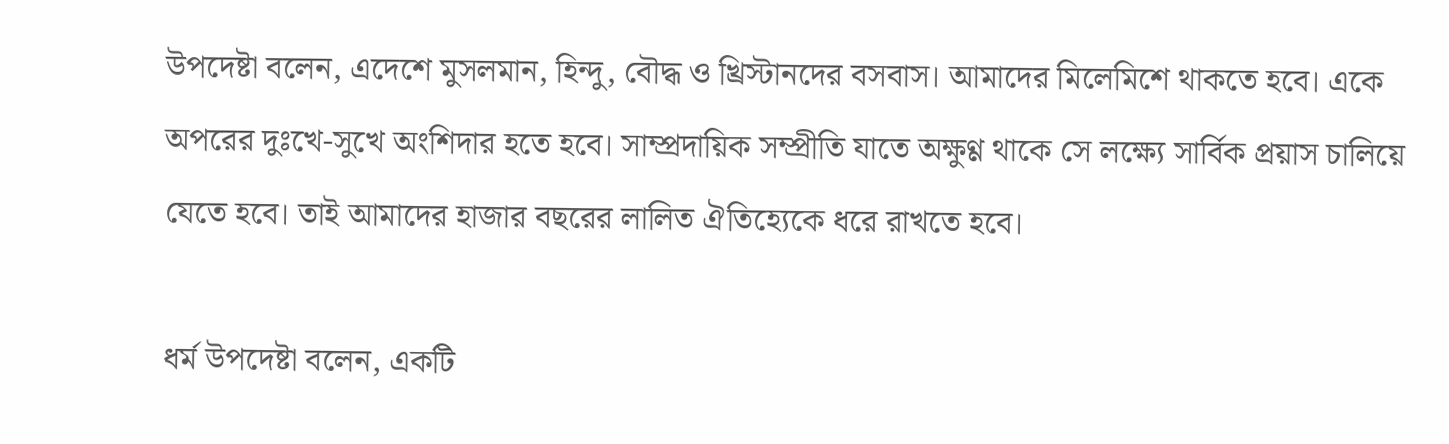উপদেষ্টা বলেন, এদেশে মুসলমান, হিন্দু, বৌদ্ধ ও খ্রিস্টানদের বসবাস। আমাদের মিলেমিশে থাকতে হবে। একে অপরের দুঃখে-সুখে অংশিদার হতে হবে। সাম্প্রদায়িক সম্প্রীতি যাতে অক্ষুণ্ণ থাকে সে লক্ষ্যে সার্বিক প্রয়াস চালিয়ে যেতে হবে। তাই আমাদের হাজার বছরের লালিত ঐতিহ্যেকে ধরে রাখতে হবে।

ধর্ম উপদেষ্টা বলেন, একটি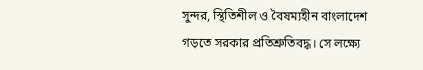সুন্দর, স্থিতিশীল ও বৈষম্যহীন বাংলাদেশ গড়তে সরকার প্রতিশ্রুতিবদ্ধ। সে লক্ষ্যে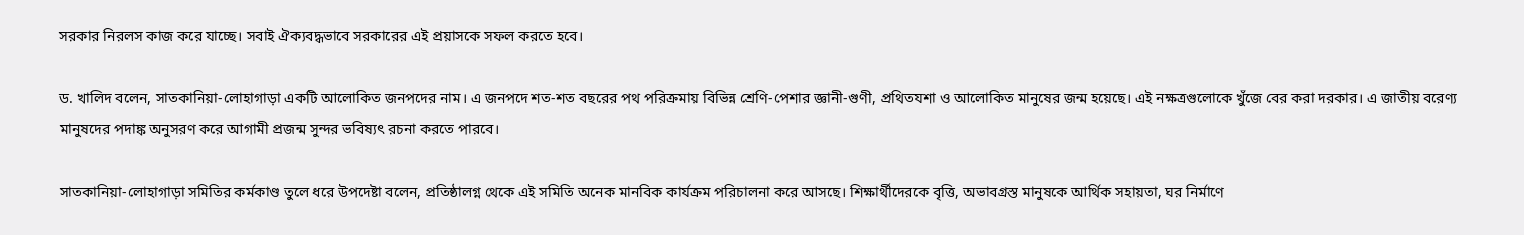সরকার নিরলস কাজ করে যাচ্ছে। সবাই ঐক্যবদ্ধভাবে সরকারের এই প্রয়াসকে সফল করতে হবে।

ড. খালিদ বলেন, সাতকানিয়া-লোহাগাড়া একটি আলোকিত জনপদের নাম। এ জনপদে শত-শত বছরের পথ পরিক্রমায় বিভিন্ন শ্রেণি-পেশার জ্ঞানী-গুণী, প্রথিতযশা ও আলোকিত মানুষের জন্ম হয়েছে। এই নক্ষত্রগুলোকে খুঁজে বের করা দরকার। এ জাতীয় বরেণ্য মানুষদের পদাঙ্ক অনুসরণ করে আগামী প্রজন্ম সুন্দর ভবিষ্যৎ রচনা করতে পারবে।

সাতকানিয়া-লোহাগাড়া সমিতির কর্মকাণ্ড তুলে ধরে উপদেষ্টা বলেন, প্রতিষ্ঠালগ্ন থেকে এই সমিতি অনেক মানবিক কার্যক্রম পরিচালনা করে আসছে। শিক্ষার্থীদেরকে বৃত্তি, অভাবগ্রস্ত মানুষকে আর্থিক সহায়তা, ঘর নির্মাণে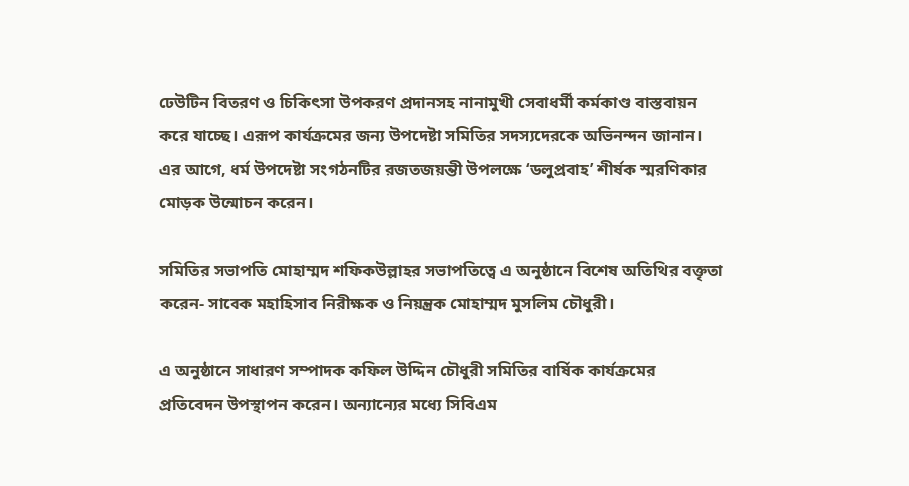ঢেউটিন বিতরণ ও চিকিৎসা উপকরণ প্রদানসহ নানামুখী সেবাধর্মী কর্মকাণ্ড বাস্তবায়ন করে যাচ্ছে। এরূপ কার্যক্রমের জন্য উপদেষ্টা সমিতির সদস্যদেরকে অভিনন্দন জানান।
এর আগে, ধর্ম উপদেষ্টা সংগঠনটির রজতজয়ন্তী উপলক্ষে ‘ডলুপ্রবাহ’ শীর্ষক স্মরণিকার মোড়ক উন্মোচন করেন।

সমিতির সভাপতি মোহাম্মদ শফিকউল্লাহর সভাপতিত্বে এ অনুষ্ঠানে বিশেষ অতিথির বক্তৃতা করেন- সাবেক মহাহিসাব নিরীক্ষক ও নিয়ন্ত্রক মোহাম্মদ মুসলিম চৌধুরী।

এ অনুষ্ঠানে সাধারণ সম্পাদক কফিল উদ্দিন চৌধুরী সমিতির বার্ষিক কার্যক্রমের প্রতিবেদন উপস্থাপন করেন। অন্যান্যের মধ্যে সিবিএম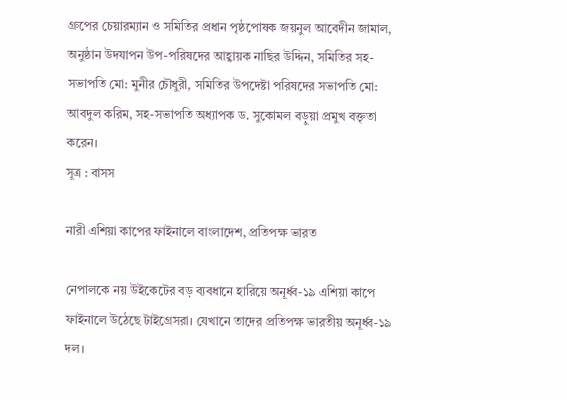গ্রুপের চেয়ারম্যান ও সমিতির প্রধান পৃষ্ঠপোষক জয়নুল আবেদীন জামাল, অনুষ্ঠান উদযাপন উপ-পরিষদের আহ্বায়ক নাছির উদ্দিন, সমিতির সহ-সভাপতি মো: মুনীর চৌধুরী, সমিতির উপদেষ্টা পরিষদের সভাপতি মো: আবদুল করিম, সহ-সভাপতি অধ্যাপক ড. সুকোমল বড়ুয়া প্রমুখ বক্তৃতা করেন।
সূত্র : বাসস

নারী এশিয়া কাপের ফাইনালে বাংলাদেশ, প্রতিপক্ষ ভারত

নেপালকে নয় উইকেটের বড় ব্যবধানে হারিয়ে অনূর্ধ্ব-১৯ এশিয়া কাপে ফাইনালে উঠেছে টাইগ্রেসরা। যেখানে তাদের প্রতিপক্ষ ভারতীয় অনূর্ধ্ব-১৯ দল।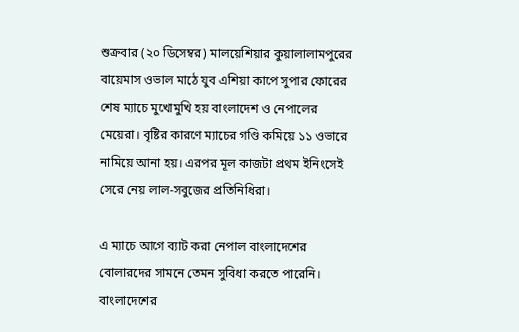শুক্রবার (২০ ডিসেম্বর) মালয়েশিয়ার কুয়ালালামপুরের বায়েমাস ওভাল মাঠে যুব এশিয়া কাপে সুপার ফোরের শেষ ম্যাচে মুখোমুখি হয় বাংলাদেশ ও নেপালের মেয়েরা। বৃষ্টির কারণে ম্যাচের গণ্ডি কমিয়ে ১১ ওভারে নামিয়ে আনা হয়। এরপর মূল কাজটা প্রথম ইনিংসেই সেরে নেয় লাল-সবুজের প্রতিনিধিরা।

এ ম্যাচে আগে ব্যাট করা নেপাল বাংলাদেশের বোলারদের সামনে তেমন সুবিধা করতে পারেনি। বাংলাদেশের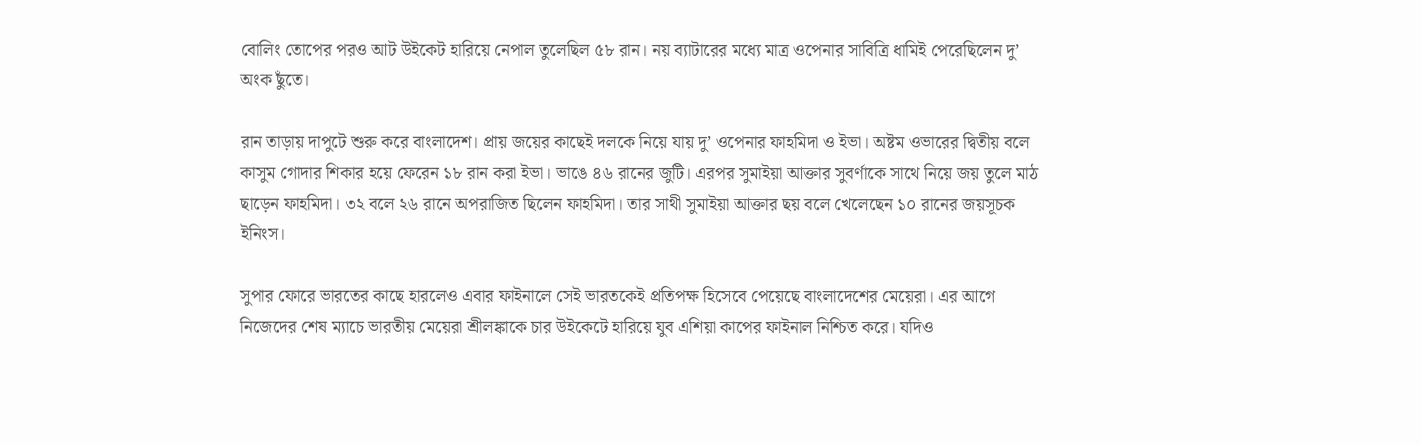বোলিং তোপের পরও আট উইকেট হারিয়ে নেপাল তুলেছিল ৫৮ রান। নয় ব্যাটারের মধ্যে মাত্র ওপেনার সাবিত্রি ধামিই পেরেছিলেন দু’ অংক ছুঁতে।

রান তাড়ায় দাপুটে শুরু করে বাংলাদেশ। প্রায় জয়ের কাছেই দলকে নিয়ে যায় দু’ ওপেনার ফাহমিদা ও ইভা। অষ্টম ওভারের দ্বিতীয় বলে কাসুম গোদার শিকার হয়ে ফেরেন ১৮ রান করা ইভা। ভাঙে ৪৬ রানের জুটি। এরপর সুমাইয়া আক্তার সুবর্ণাকে সাথে নিয়ে জয় তুলে মাঠ ছাড়েন ফাহমিদা। ৩২ বলে ২৬ রানে অপরাজিত ছিলেন ফাহমিদা। তার সাথী সুমাইয়া আক্তার ছয় বলে খেলেছেন ১০ রানের জয়সূচক ইনিংস।

সুপার ফোরে ভারতের কাছে হারলেও এবার ফাইনালে সেই ভারতকেই প্রতিপক্ষ হিসেবে পেয়েছে বাংলাদেশের মেয়েরা। এর আগে নিজেদের শেষ ম্যাচে ভারতীয় মেয়েরা শ্রীলঙ্কাকে চার উইকেটে হারিয়ে যুব এশিয়া কাপের ফাইনাল নিশ্চিত করে। যদিও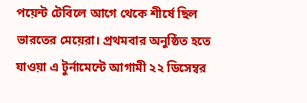পয়েন্ট টেবিলে আগে থেকে শীর্ষে ছিল ভারতের মেয়েরা। প্রথমবার অনুষ্ঠিত হতে যাওয়া এ টুর্নামেন্টে আগামী ২২ ডিসেম্বর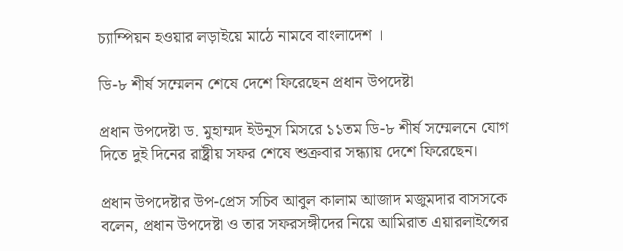চ্যাম্পিয়ন হওয়ার লড়াইয়ে মাঠে নামবে বাংলাদেশ ।

ডি-৮ শীর্ষ সম্মেলন শেষে দেশে ফিরেছেন প্রধান উপদেষ্টা

প্রধান উপদেষ্টা ড. মুহাম্মদ ইউনূস মিসরে ১১তম ডি-৮ শীর্ষ সম্মেলনে যোগ দিতে দুই দিনের রাষ্ট্রীয় সফর শেষে শুক্রবার সন্ধ্যায় দেশে ফিরেছেন।

প্রধান উপদেষ্টার উপ-প্রেস সচিব আবুল কালাম আজাদ মজুমদার বাসসকে বলেন, প্রধান উপদেষ্টা ও তার সফরসঙ্গীদের নিয়ে আমিরাত এয়ারলাইন্সের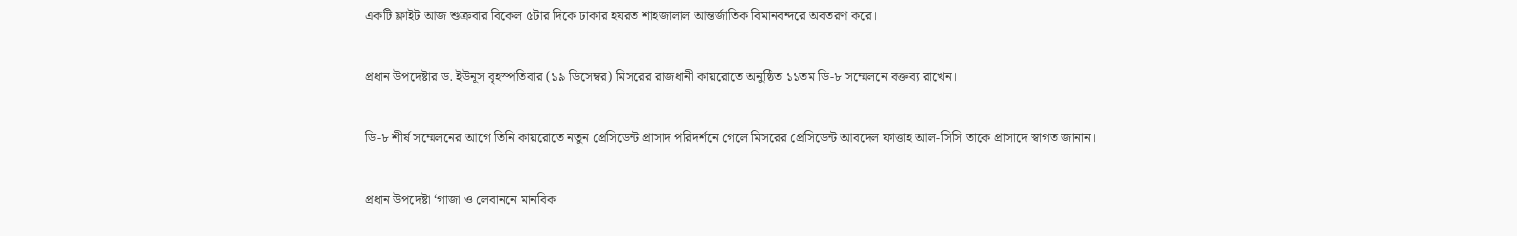একটি ফ্লাইট আজ শুক্রবার বিকেল ৫টার দিকে ঢাকার হযরত শাহজালাল আন্তর্জাতিক বিমানবন্দরে অবতরণ করে।

প্রধান উপদেষ্টার ড. ইউনূস বৃহস্পতিবার (১৯ ডিসেম্বর) মিসরের রাজধানী কায়রোতে অনুষ্ঠিত ১১তম ডি-৮ সম্মেলনে বক্তব্য রাখেন।

ডি-৮ শীর্ষ সম্মেলনের আগে তিনি কায়রোতে নতুন প্রেসিডেন্ট প্রাসাদ পরিদর্শনে গেলে মিসরের প্রেসিডেন্ট আবদেল ফাত্তাহ আল-সিসি তাকে প্রাসাদে স্বাগত জানান।

প্রধান উপদেষ্টা ‘গাজা ও লেবাননে মানবিক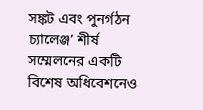সঙ্কট এবং পুনর্গঠন চ্যালেঞ্জ’ শীর্ষ সম্মেলনের একটি বিশেষ অধিবেশনেও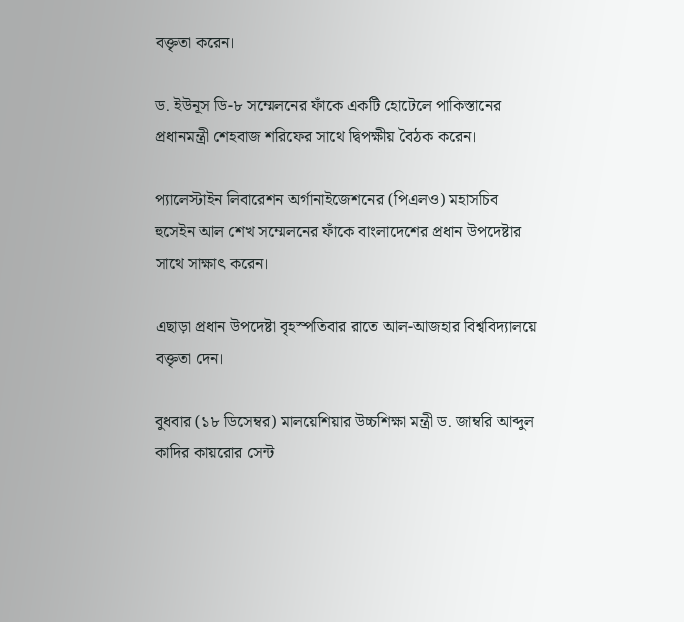বক্তৃতা করেন।

ড. ইউনূস ডি-৮ সম্মেলনের ফাঁকে একটি হোটেলে পাকিস্তানের প্রধানমন্ত্রী শেহবাজ শরিফের সাথে দ্বিপক্ষীয় বৈঠক করেন।

প্যালেস্টাইন লিবারেশন অর্গানাইজেশনের (পিএলও) মহাসচিব হুসেইন আল শেখ সম্মেলনের ফাঁকে বাংলাদেশের প্রধান উপদেষ্টার সাথে সাক্ষাৎ করেন।

এছাড়া প্রধান উপদেষ্টা বৃহস্পতিবার রাতে আল-আজহার বিশ্ববিদ্যালয়ে বক্তৃতা দেন।

বুধবার (১৮ ডিসেম্বর) মালয়েশিয়ার উচ্চশিক্ষা মন্ত্রী ড. জাম্বরি আব্দুল কাদির কায়রোর সেন্ট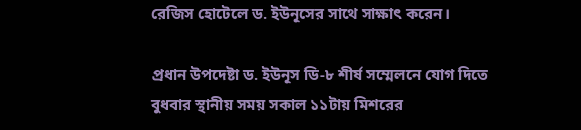রেজিস হোটেলে ড. ইউনূসের সাথে সাক্ষাৎ করেন।

প্রধান উপদেষ্টা ড. ইউনূস ডি-৮ শীর্ষ সম্মেলনে যোগ দিতে বুধবার স্থানীয় সময় সকাল ১১টায় মিশরের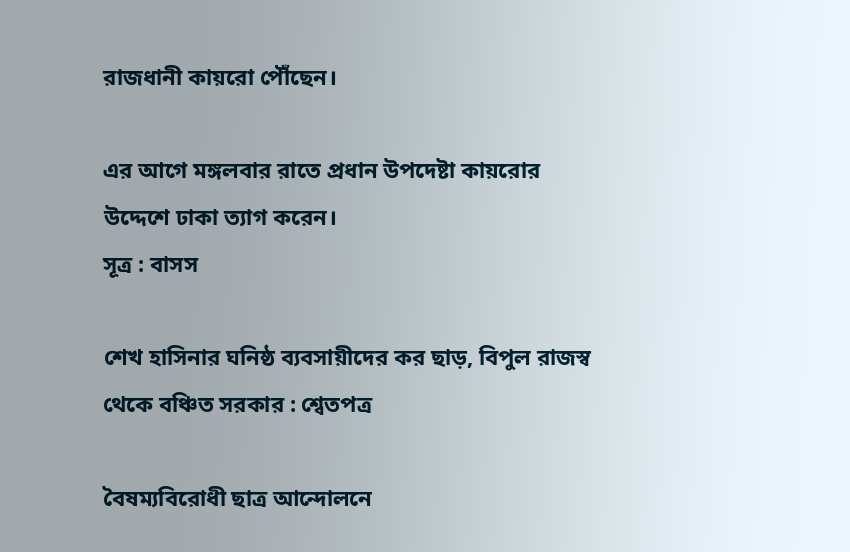রাজধানী কায়রো পৌঁছেন।

এর আগে মঙ্গলবার রাতে প্রধান উপদেষ্টা কায়রোর উদ্দেশে ঢাকা ত্যাগ করেন।
সূত্র : বাসস

শেখ হাসিনার ঘনিষ্ঠ ব্যবসায়ীদের কর ছাড়, বিপুল রাজস্ব থেকে বঞ্চিত সরকার : শ্বেতপত্র

বৈষম্যবিরোধী ছাত্র আন্দোলনে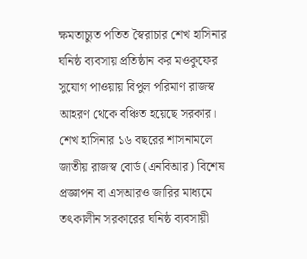ক্ষমতাচ্যুত পতিত স্বৈরাচার শেখ হাসিনার ঘনিষ্ঠ ব্যবসায় প্রতিষ্ঠান কর মওকুফের সুযোগ পাওয়ায় বিপুল পরিমাণ রাজস্ব আহরণ থেকে বঞ্চিত হয়েছে সরকার। শেখ হাসিনার ১৬ বছরের শাসনামলে জাতীয় রাজস্ব বোর্ড (এনবিআর) বিশেষ প্রজ্ঞাপন বা এসআরও জারির মাধ্যমে তৎকালীন সরকারের ঘনিষ্ঠ ব্যবসায়ী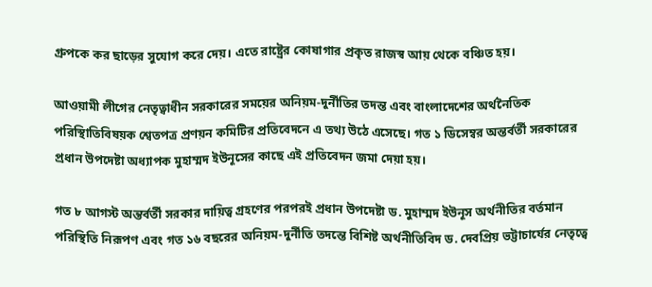গ্রুপকে কর ছাড়ের সুযোগ করে দেয়। এতে রাষ্ট্রের কোষাগার প্রকৃত রাজস্ব আয় থেকে বঞ্চিত হয়।

আওয়ামী লীগের নেতৃত্বাধীন সরকারের সময়ের অনিয়ম-দুর্নীতির তদন্ত এবং বাংলাদেশের অর্থনৈতিক পরিস্থিাতিবিষয়ক শ্বেতপত্র প্রণয়ন কমিটির প্রতিবেদনে এ তথ্য উঠে এসেছে। গত ১ ডিসেম্বর অন্তর্বর্তী সরকারের প্রধান উপদেষ্টা অধ্যাপক মুহাম্মদ ইউনূসের কাছে এই প্রতিবেদন জমা দেয়া হয়।

গত ৮ আগস্ট অন্তর্বর্তী সরকার দায়িত্ব গ্রহণের পরপরই প্রধান উপদেষ্টা ড. মুহাম্মদ ইউনূস অর্থনীতির বর্তমান পরিস্থিতি নিরূপণ এবং গত ১৬ বছরের অনিয়ম-দুর্নীতি তদন্তে বিশিষ্ট অর্থনীতিবিদ ড. দেবপ্রিয় ভট্টাচার্যের নেতৃত্বে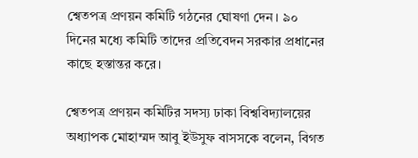শ্বেতপত্র প্রণয়ন কমিটি গঠনের ঘোষণা দেন। ৯০ দিনের মধ্যে কমিটি তাদের প্রতিবেদন সরকার প্রধানের কাছে হস্তান্তর করে।

শ্বেতপত্র প্রণয়ন কমিটির সদস্য ঢাকা বিশ্ববিদ্যালয়ের অধ্যাপক মোহাম্মদ আবু ইউসুফ বাসসকে বলেন, বিগত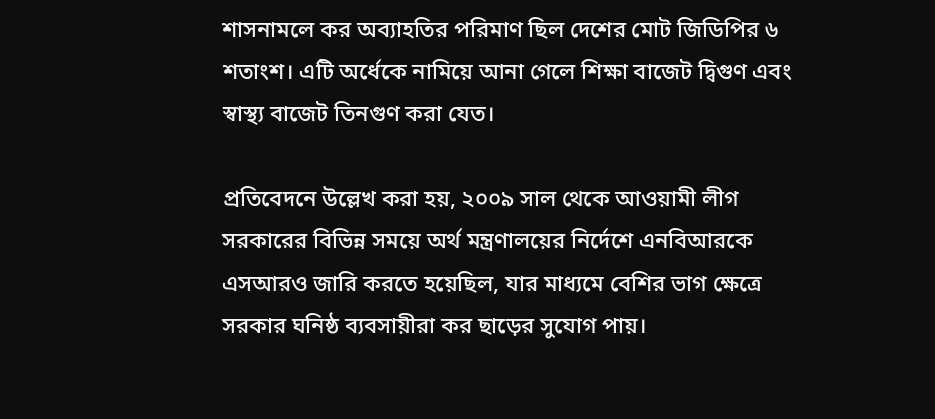শাসনামলে কর অব্যাহতির পরিমাণ ছিল দেশের মোট জিডিপির ৬ শতাংশ। এটি অর্ধেকে নামিয়ে আনা গেলে শিক্ষা বাজেট দ্বিগুণ এবং স্বাস্থ্য বাজেট তিনগুণ করা যেত।

প্রতিবেদনে উল্লেখ করা হয়, ২০০৯ সাল থেকে আওয়ামী লীগ সরকারের বিভিন্ন সময়ে অর্থ মন্ত্রণালয়ের নির্দেশে এনবিআরকে এসআরও জারি করতে হয়েছিল, যার মাধ্যমে বেশির ভাগ ক্ষেত্রে সরকার ঘনিষ্ঠ ব্যবসায়ীরা কর ছাড়ের সুযোগ পায়।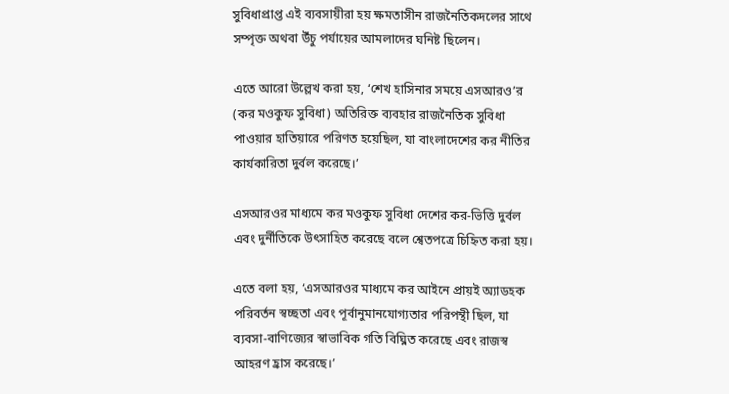সুবিধাপ্রাপ্ত এই ব্যবসায়ীরা হয় ক্ষমতাসীন রাজনৈতিকদলের সাথে সম্পৃক্ত অথবা উঁচু পর্যায়ের আমলাদের ঘনিষ্ট ছিলেন।

এতে আরো উল্লেখ করা হয়, ‘শেখ হাসিনার সময়ে এসআরও’র (কর মওকুফ সুবিধা) অতিরিক্ত ব্যবহার রাজনৈতিক সুবিধা পাওয়ার হাতিয়ারে পরিণত হয়েছিল, যা বাংলাদেশের কর নীতির কার্যকারিতা দুর্বল করেছে।’

এসআরওর মাধ্যমে কর মওকুফ সুবিধা দেশের কর-ভিত্তি দুর্বল এবং দুর্নীতিকে উৎসাহিত করেছে বলে শ্বেতপত্রে চিহ্নিত করা হয়।

এতে বলা হয়, ‘এসআরওর মাধ্যমে কর আইনে প্রায়ই অ্যাডহক পরিবর্তন স্বচ্ছতা এবং পূর্বানুমানযোগ্যতার পরিপন্থী ছিল, যা ব্যবসা-বাণিজ্যের স্বাভাবিক গতি বিঘ্নিত করেছে এবং রাজস্ব আহরণ হ্রাস করেছে।’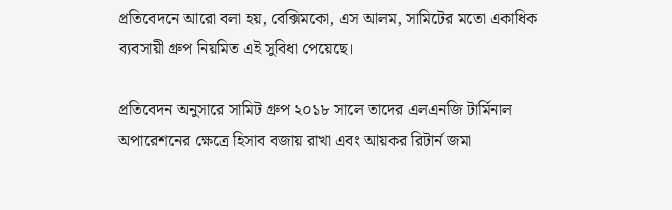প্রতিবেদনে আরো বলা হয়, বেক্সিমকো, এস আলম, সামিটের মতো একাধিক ব্যবসায়ী গ্রুপ নিয়মিত এই সুবিধা পেয়েছে।

প্রতিবেদন অনুসারে সামিট গ্রুপ ২০১৮ সালে তাদের এলএনজি টার্মিনাল অপারেশনের ক্ষেত্রে হিসাব বজায় রাখা এবং আয়কর রিটার্ন জমা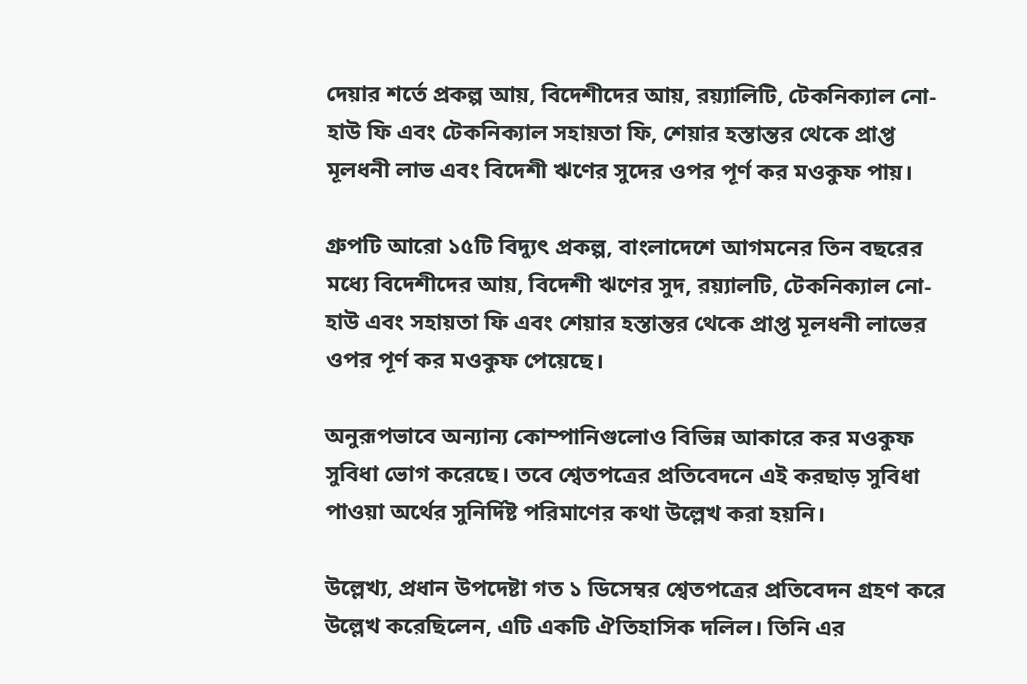দেয়ার শর্তে প্রকল্প আয়, বিদেশীদের আয়, রয়্যালিটি, টেকনিক্যাল নো-হাউ ফি এবং টেকনিক্যাল সহায়তা ফি, শেয়ার হস্তান্তর থেকে প্রাপ্ত মূলধনী লাভ এবং বিদেশী ঋণের সুদের ওপর পূর্ণ কর মওকুফ পায়।

গ্রুপটি আরো ১৫টি বিদ্যুৎ প্রকল্প, বাংলাদেশে আগমনের তিন বছরের মধ্যে বিদেশীদের আয়, বিদেশী ঋণের সুদ, রয়্যালটি, টেকনিক্যাল নো-হাউ এবং সহায়তা ফি এবং শেয়ার হস্তান্তর থেকে প্রাপ্ত মূলধনী লাভের ওপর পূর্ণ কর মওকুফ পেয়েছে।

অনুরূপভাবে অন্যান্য কোম্পানিগুলোও বিভিন্ন আকারে কর মওকুফ সুবিধা ভোগ করেছে। তবে শ্বেতপত্রের প্রতিবেদনে এই করছাড় সুবিধা পাওয়া অর্থের সুনির্দিষ্ট পরিমাণের কথা উল্লেখ করা হয়নি।

উল্লেখ্য, প্রধান উপদেষ্টা গত ১ ডিসেম্বর শ্বেতপত্রের প্রতিবেদন গ্রহণ করে উল্লেখ করেছিলেন, এটি একটি ঐতিহাসিক দলিল। তিনি এর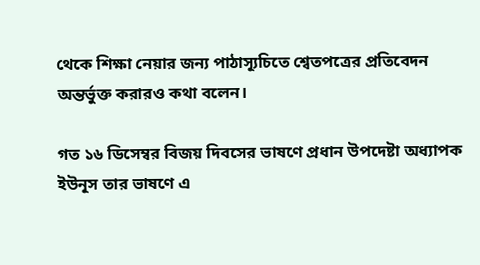থেকে শিক্ষা নেয়ার জন্য পাঠাস্যূচিতে শ্বেতপত্রের প্রতিবেদন অন্তর্ভুক্ত করারও কথা বলেন।

গত ১৬ ডিসেম্বর বিজয় দিবসের ভাষণে প্রধান উপদেষ্টা অধ্যাপক ইউনূস তার ভাষণে এ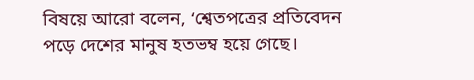বিষয়ে আরো বলেন, ‘শ্বেতপত্রের প্রতিবেদন পড়ে দেশের মানুষ হতভম্ব হয়ে গেছে।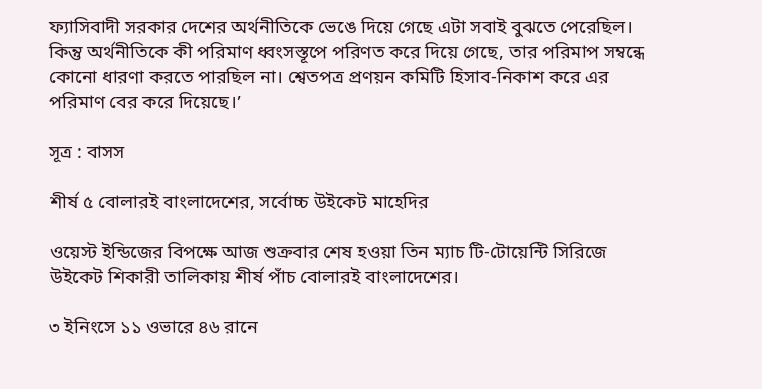ফ্যাসিবাদী সরকার দেশের অর্থনীতিকে ভেঙে দিয়ে গেছে এটা সবাই বুঝতে পেরেছিল। কিন্তু অর্থনীতিকে কী পরিমাণ ধ্বংসস্তূপে পরিণত করে দিয়ে গেছে, তার পরিমাপ সম্বন্ধে কোনো ধারণা করতে পারছিল না। শ্বেতপত্র প্রণয়ন কমিটি হিসাব-নিকাশ করে এর পরিমাণ বের করে দিয়েছে।’

সূত্র : বাসস

শীর্ষ ৫ বোলারই বাংলাদেশের, সর্বোচ্চ উইকেট মাহেদির

ওয়েস্ট ইন্ডিজের বিপক্ষে আজ শুক্রবার শেষ হওয়া তিন ম্যাচ টি-টোয়েন্টি সিরিজে উইকেট শিকারী তালিকায় শীর্ষ পাঁচ বোলারই বাংলাদেশের।

৩ ইনিংসে ১১ ওভারে ৪৬ রানে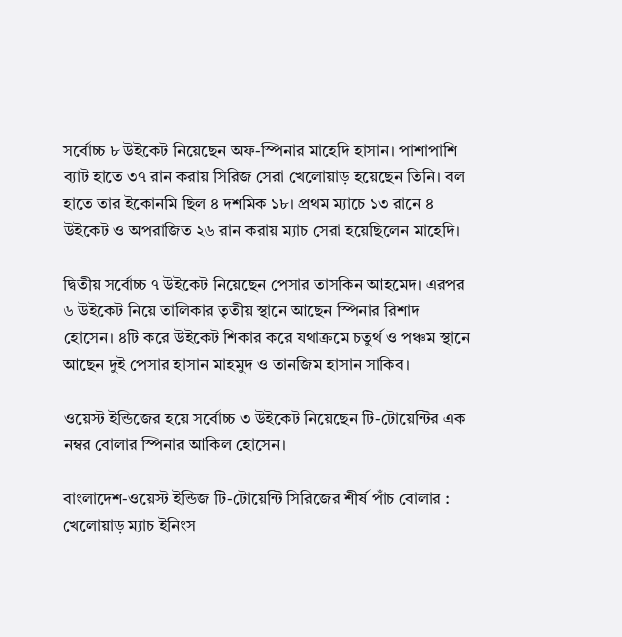সর্বোচ্চ ৮ উইকেট নিয়েছেন অফ-স্পিনার মাহেদি হাসান। পাশাপাশি ব্যাট হাতে ৩৭ রান করায় সিরিজ সেরা খেলোয়াড় হয়েছেন তিনি। বল হাতে তার ইকোনমি ছিল ৪ দশমিক ১৮। প্রথম ম্যাচে ১৩ রানে ৪ উইকেট ও অপরাজিত ২৬ রান করায় ম্যাচ সেরা হয়েছিলেন মাহেদি।

দ্বিতীয় সর্বোচ্চ ৭ উইকেট নিয়েছেন পেসার তাসকিন আহমেদ। এরপর ৬ উইকেট নিয়ে তালিকার তৃতীয় স্থানে আছেন স্পিনার রিশাদ হোসেন। ৪টি করে উইকেট শিকার করে যথাক্রমে চতুর্থ ও পঞ্চম স্থানে আছেন দুই পেসার হাসান মাহমুদ ও তানজিম হাসান সাকিব।

ওয়েস্ট ইন্ডিজের হয়ে সর্বোচ্চ ৩ উইকেট নিয়েছেন টি-টোয়েন্টির এক নম্বর বোলার স্পিনার আকিল হোসেন।

বাংলাদেশ-ওয়েস্ট ইন্ডিজ টি-টোয়েন্টি সিরিজের শীর্ষ পাঁচ বোলার :
খেলোয়াড় ম্যাচ ইনিংস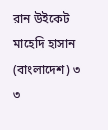রান উইকেট
মাহেদি হাসান (বাংলাদেশ) ৩ ৩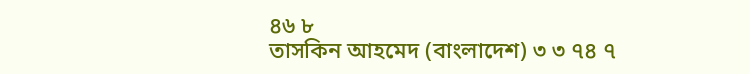৪৬ ৮
তাসকিন আহমেদ (বাংলাদেশ) ৩ ৩ ৭৪ ৭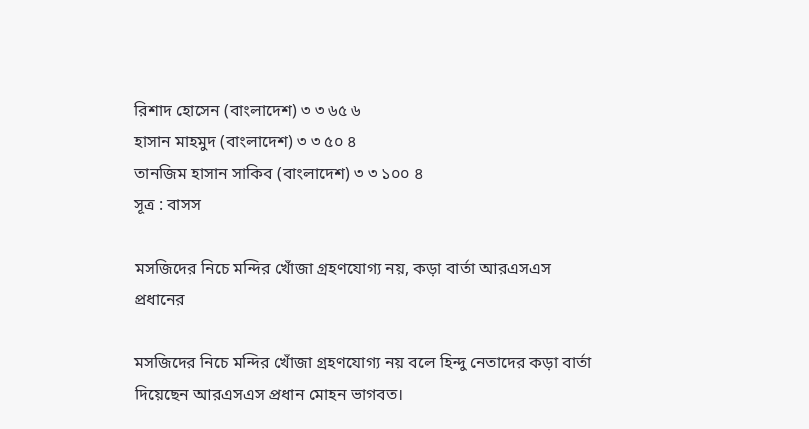রিশাদ হোসেন (বাংলাদেশ) ৩ ৩ ৬৫ ৬
হাসান মাহমুদ (বাংলাদেশ) ৩ ৩ ৫০ ৪
তানজিম হাসান সাকিব (বাংলাদেশ) ৩ ৩ ১০০ ৪
সূত্র : বাসস

মসজিদের নিচে মন্দির খোঁজা গ্রহণযোগ্য নয়, কড়া বার্তা আরএসএস প্রধানের

মসজিদের নিচে মন্দির খোঁজা গ্রহণযোগ্য নয় বলে হিন্দু নেতাদের কড়া বার্তা দিয়েছেন আরএসএস প্রধান মোহন ভাগবত।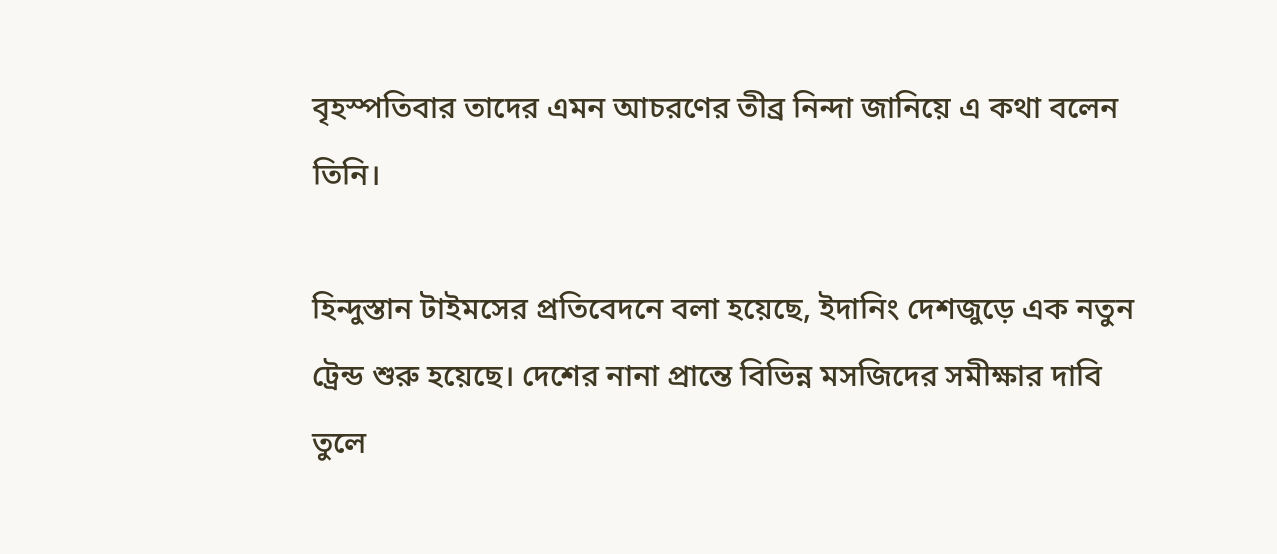বৃহস্পতিবার তাদের এমন আচরণের তীব্র নিন্দা জানিয়ে এ কথা বলেন তিনি।

হিন্দুস্তান টাইমসের প্রতিবেদনে বলা হয়েছে, ইদানিং দেশজুড়ে এক নতুন ট্রেন্ড শুরু হয়েছে। দেশের নানা প্রান্তে বিভিন্ন মসজিদের সমীক্ষার দাবি তুলে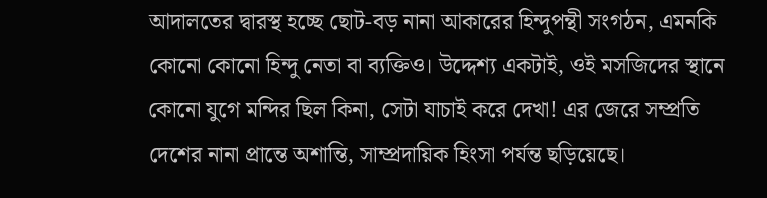আদালতের দ্বারস্থ হচ্ছে ছোট-বড় নানা আকারের হিন্দুপন্থী সংগঠন, এমনকি কোনো কোনো হিন্দু নেতা বা ব্যক্তিও। উদ্দেশ্য একটাই, ওই মসজিদের স্থানে কোনো যুগে মন্দির ছিল কিনা, সেটা যাচাই করে দেখা! এর জেরে সম্প্রতি দেশের নানা প্রান্তে অশান্তি, সাম্প্রদায়িক হিংসা পর্যন্ত ছড়িয়েছে।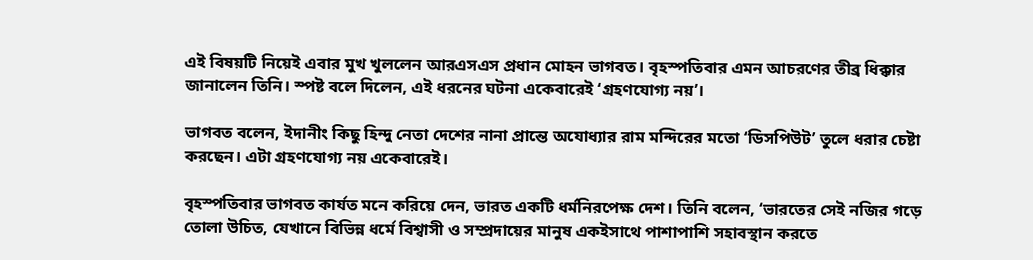এই বিষয়টি নিয়েই এবার মুখ খুললেন আরএসএস প্রধান মোহন ভাগবত। বৃহস্পতিবার এমন আচরণের তীব্র ধিক্কার জানালেন তিনি। স্পষ্ট বলে দিলেন, এই ধরনের ঘটনা একেবারেই ‘গ্রহণযোগ্য নয়’।

ভাগবত বলেন, ইদানীং কিছু হিন্দু নেতা দেশের নানা প্রান্তে অযোধ্যার রাম মন্দিরের মতো ‘ডিসপিউট’ তুলে ধরার চেষ্টা করছেন। এটা গ্রহণযোগ্য নয় একেবারেই।

বৃহস্পতিবার ভাগবত কার্যত মনে করিয়ে দেন, ভারত একটি ধর্মনিরপেক্ষ দেশ। তিনি বলেন, ‘ভারতের সেই নজির গড়ে তোলা উচিত, যেখানে বিভিন্ন ধর্মে বিশ্বাসী ও সম্প্রদায়ের মানুষ একইসাথে পাশাপাশি সহাবস্থান করতে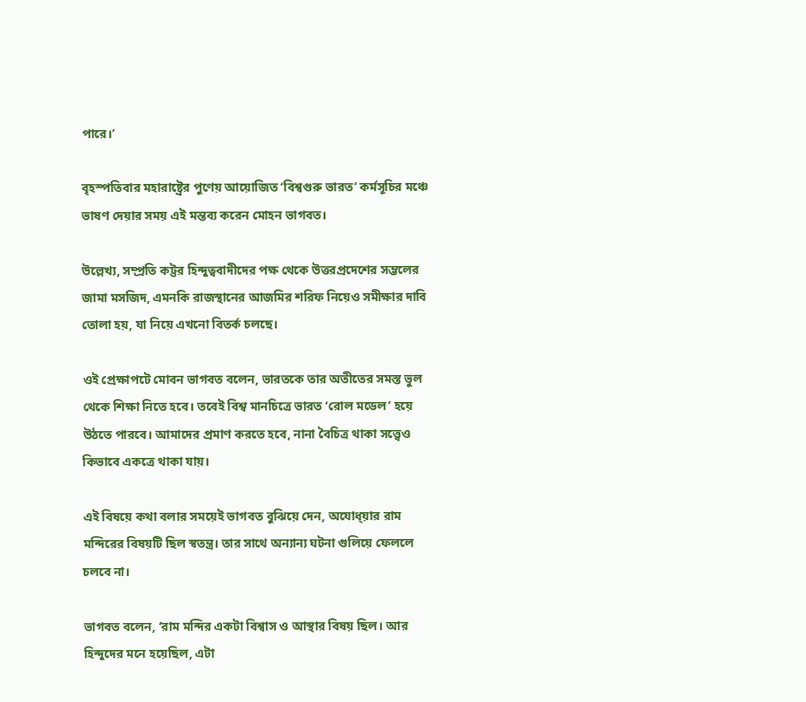পারে।’

বৃহস্পতিবার মহারাষ্ট্রের পুণেয় আয়োজিত ‘বিশ্বগুরু ভারত’ কর্মসূচির মঞ্চে ভাষণ দেয়ার সময় এই মন্তব্য করেন মোহন ভাগবত।

উল্লেখ্য, সম্প্রতি কট্টর হিন্দুত্ববাদীদের পক্ষ থেকে উত্তরপ্রদেশের সম্ভলের জামা মসজিদ, এমনকি রাজস্থানের আজমির শরিফ নিয়েও সমীক্ষার দাবি তোলা হয়, যা নিয়ে এখনো বিতর্ক চলছে।

ওই প্রেক্ষাপটে মোবন ভাগবত বলেন, ভারতকে তার অতীতের সমস্ত ভুল থেকে শিক্ষা নিতে হবে। তবেই বিশ্ব মানচিত্রে ভারত ‘রোল মডেল’ হয়ে উঠতে পারবে। আমাদের প্রমাণ করতে হবে, নানা বৈচিত্র থাকা সত্ত্বেও কিভাবে একত্রে থাকা যায়।

এই বিষয়ে কথা বলার সময়েই ভাগবত বুঝিয়ে দেন, অযোধ্য়ার রাম মন্দিরের বিষয়টি ছিল স্বতন্ত্র। তার সাথে অন্যান্য ঘটনা গুলিয়ে ফেললে চলবে না।

ভাগবত বলেন, ‘রাম মন্দির একটা বিশ্বাস ও আস্থার বিষয় ছিল। আর হিন্দুদের মনে হয়েছিল, এটা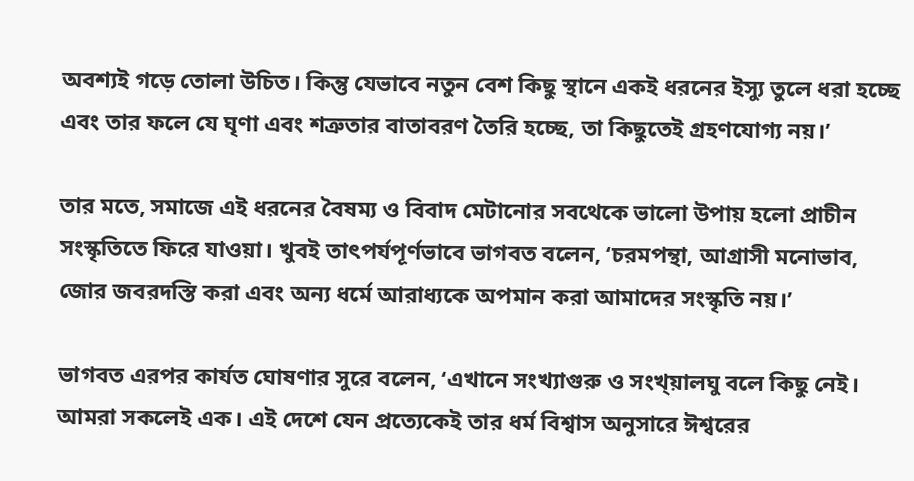অবশ্যই গড়ে তোলা উচিত। কিন্তু যেভাবে নতুন বেশ কিছু স্থানে একই ধরনের ইস্যু তুলে ধরা হচ্ছে এবং তার ফলে যে ঘৃণা এবং শত্রুতার বাতাবরণ তৈরি হচ্ছে, তা কিছুতেই গ্রহণযোগ্য নয়।’

তার মতে, সমাজে এই ধরনের বৈষম্য ও বিবাদ মেটানোর সবথেকে ভালো উপায় হলো প্রাচীন সংস্কৃতিতে ফিরে যাওয়া। খুবই তাৎপর্যপূর্ণভাবে ভাগবত বলেন, ‘চরমপন্থা, আগ্রাসী মনোভাব, জোর জবরদস্তি করা এবং অন্য ধর্মে আরাধ্যকে অপমান করা আমাদের সংস্কৃতি নয়।’

ভাগবত এরপর কার্যত ঘোষণার সুরে বলেন, ‘এখানে সংখ্যাগুরু ও সংখ্য়ালঘু বলে কিছু নেই। আমরা সকলেই এক। এই দেশে যেন প্রত্যেকেই তার ধর্ম বিশ্বাস অনুসারে ঈশ্বরের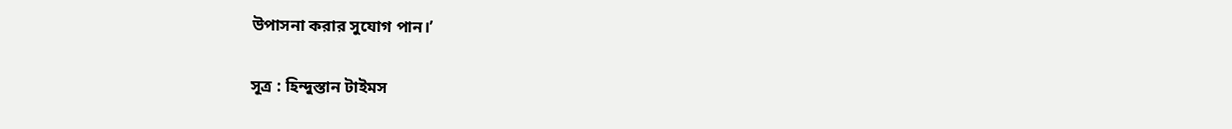উপাসনা করার সুযোগ পান।’

সূত্র : হিন্দুস্তান টাইমস